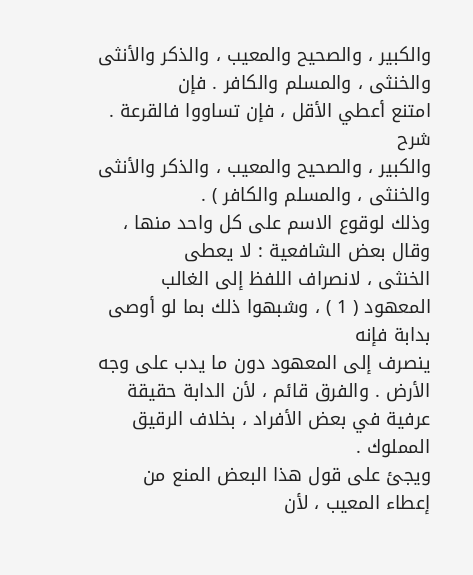والكبير ، والصحيح والمعيب ، والذكر والأنثى والخنثى ، والمسلم والكافر . فإن
امتنع أعطي الأقل ، فإن تساووا فالقرعة .
شرح
والكبير ، والصحيح والمعيب ، والذكر والأنثى والخنثى ، والمسلم والكافر ) .
وذلك لوقوع الاسم على كل واحد منها ، وقال بعض الشافعية : لا يعطى
الخنثى ، لانصراف اللفظ إلى الغالب المعهود ( 1 ) ، وشبهوا ذلك بما لو أوصى بدابة فإنه
ينصرف إلى المعهود دون ما يدب على وجه الأرض . والفرق قائم ، لأن الدابة حقيقة
عرفية في بعض الأفراد ، بخلاف الرقيق المملوك .
ويجئ على قول هذا البعض المنع من إعطاء المعيب ، لأن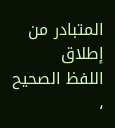المتبادر من إطلاق
اللفظ الصحيح ،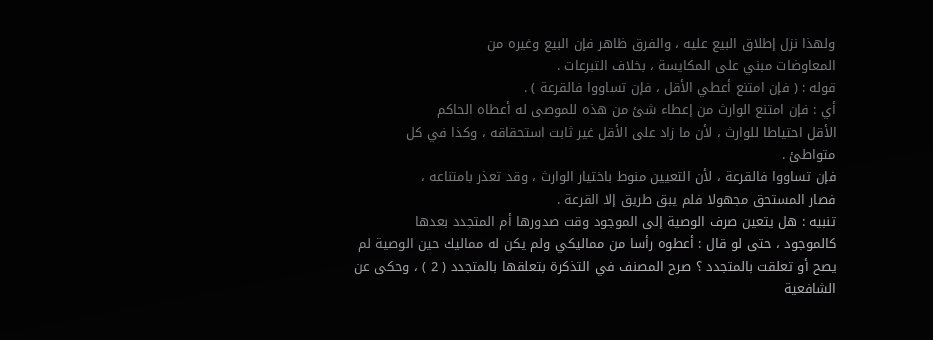ولهذا نزل إطلاق البيع عليه ، والفرق ظاهر فإن البيع وغيره من
المعاوضات مبني على المكايسة ، بخلاف التبرعات .
قوله : ( فإن امتنع أعطي الأقل ، فإن تساووا فالقرعة ) .
أي : فإن امتنع الوارث من إعطاء شئ من هذه للموصى له أعطاه الحاكم
الأقل احتياطا للوارث ، لأن ما زاد على الأقل غير ثابت استحقاقه ، وكذا في كل
متواطئ .
فإن تساووا فالقرعة ، لأن التعيين منوط باختيار الوارث ، وقد تعذر بامتناعه ،
فصار المستحق مجهولا فلم يبق طريق إلا القرعة .
تنبيه : هل يتعين صرف الوصية إلى الموجود وقت صدورها أم المتجدد بعدها
كالموجود ، حتى لو قال : أعطوه رأسا من مماليكي ولم يكن له مماليك حين الوصية لم
يصح أو تعلقت بالمتجدد ؟ صرح المصنف في التذكرة بتعلقها بالمتجدد ( 2 ) ، وحكى عن
الشافعية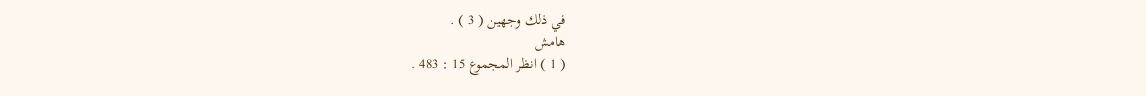في ذلك وجهين ( 3 ) .
هامش
( 1 ) انظر المجموع 15 : 483 .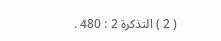( 2 ) التذكرة 2 : 480 .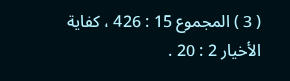( 3 ) المجموع 15 : 426 ، كفاية الأخيار 2 : 20 .